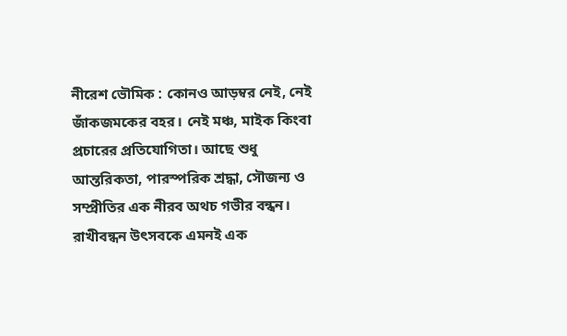নীরেশ ভৌমিক : কোনও আড়ম্বর নেই, নেই জাঁকজমকের বহর। নেই মঞ্চ, মাইক কিংবা প্রচারের প্রতিযোগিতা। আছে শুধু আন্তরিকতা, পারস্পরিক শ্রদ্ধা, সৌজন্য ও সম্প্রীতির এক নীরব অথচ গভীর বন্ধন। রাখীবন্ধন উৎসবকে এমনই এক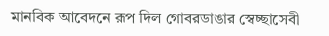মানবিক আবেদনে রূপ দিল গোবরডাঙার স্বেচ্ছাসেবী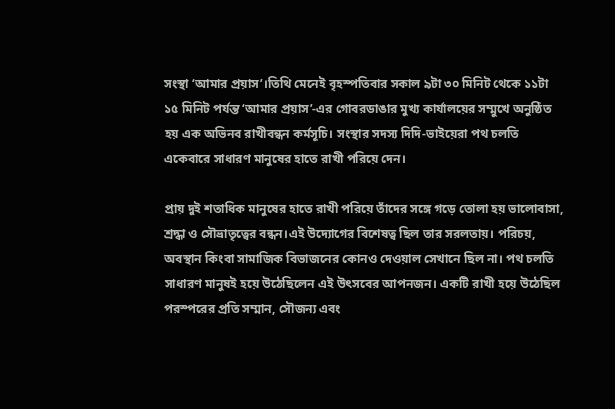সংস্থা ‘আমার প্রয়াস’।তিথি মেনেই বৃহস্পতিবার সকাল ৯টা ৩০ মিনিট থেকে ১১টা ১৫ মিনিট পর্যন্ত ‘আমার প্রয়াস’-এর গোবরডাঙার মুখ্য কার্যালয়ের সম্মুখে অনুষ্ঠিত হয় এক অভিনব রাখীবন্ধন কর্মসূচি। সংস্থার সদস্য দিদি-ভাইয়েরা পথ চলতি একেবারে সাধারণ মানুষের হাতে রাখী পরিয়ে দেন।

প্রায় দুই শতাধিক মানুষের হাতে রাখী পরিয়ে তাঁদের সঙ্গে গড়ে তোলা হয় ভালোবাসা, শ্রদ্ধা ও সৌভ্রাতৃত্বের বন্ধন।এই উদ্যোগের বিশেষত্ব ছিল তার সরলতায়। পরিচয়, অবস্থান কিংবা সামাজিক বিভাজনের কোনও দেওয়াল সেখানে ছিল না। পথ চলতি সাধারণ মানুষই হয়ে উঠেছিলেন এই উৎসবের আপনজন। একটি রাখী হয়ে উঠেছিল পরস্পরের প্রতি সম্মান, সৌজন্য এবং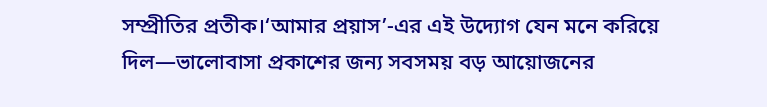সম্প্রীতির প্রতীক।‘আমার প্রয়াস’-এর এই উদ্যোগ যেন মনে করিয়ে দিল—ভালোবাসা প্রকাশের জন্য সবসময় বড় আয়োজনের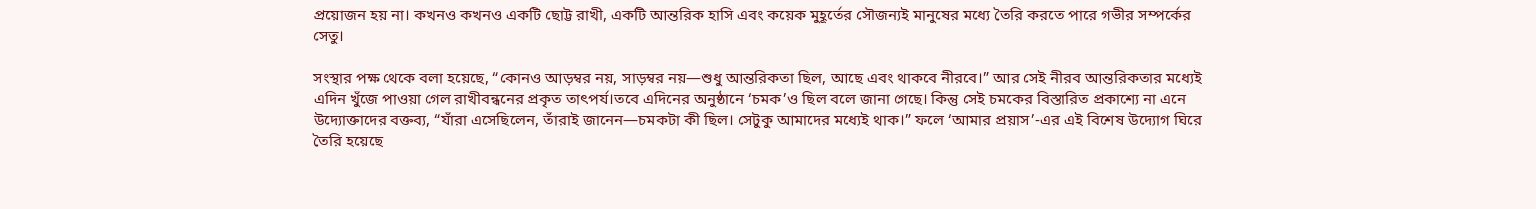প্রয়োজন হয় না। কখনও কখনও একটি ছোট্ট রাখী, একটি আন্তরিক হাসি এবং কয়েক মুহূর্তের সৌজন্যই মানুষের মধ্যে তৈরি করতে পারে গভীর সম্পর্কের সেতু।

সংস্থার পক্ষ থেকে বলা হয়েছে, “কোনও আড়ম্বর নয়, সাড়ম্বর নয়—শুধু আন্তরিকতা ছিল, আছে এবং থাকবে নীরবে।” আর সেই নীরব আন্তরিকতার মধ্যেই এদিন খুঁজে পাওয়া গেল রাখীবন্ধনের প্রকৃত তাৎপর্য।তবে এদিনের অনুষ্ঠানে ‘চমক’ও ছিল বলে জানা গেছে। কিন্তু সেই চমকের বিস্তারিত প্রকাশ্যে না এনে উদ্যোক্তাদের বক্তব্য, “যাঁরা এসেছিলেন, তাঁরাই জানেন—চমকটা কী ছিল। সেটুকু আমাদের মধ্যেই থাক।” ফলে ‘আমার প্রয়াস’-এর এই বিশেষ উদ্যোগ ঘিরে তৈরি হয়েছে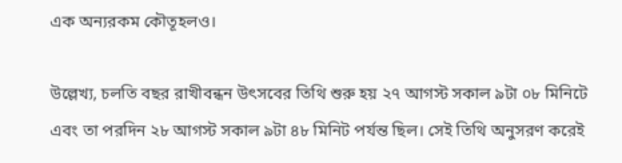এক অন্যরকম কৌতূহলও।

উল্লেখ্য, চলতি বছর রাখীবন্ধন উৎসবের তিথি শুরু হয় ২৭ আগস্ট সকাল ৯টা ০৮ মিনিটে এবং তা পরদিন ২৮ আগস্ট সকাল ৯টা ৪৮ মিনিট পর্যন্ত ছিল। সেই তিথি অনুসরণ করেই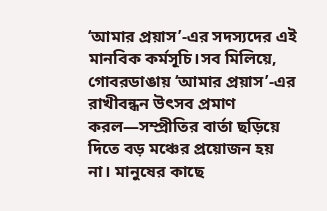‘আমার প্রয়াস’-এর সদস্যদের এই মানবিক কর্মসূচি।সব মিলিয়ে, গোবরডাঙায় ‘আমার প্রয়াস’-এর রাখীবন্ধন উৎসব প্রমাণ করল—সম্প্রীতির বার্তা ছড়িয়ে দিতে বড় মঞ্চের প্রয়োজন হয় না। মানুষের কাছে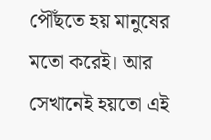পৌঁছতে হয় মানুষের মতো করেই। আর সেখানেই হয়তো এই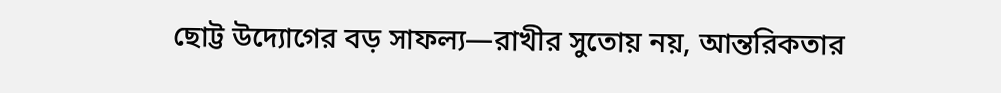ছোট্ট উদ্যোগের বড় সাফল্য—রাখীর সুতোয় নয়, আন্তরিকতার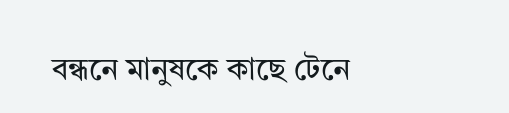বন্ধনে মানুষকে কাছে টেনে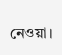নেওয়া।